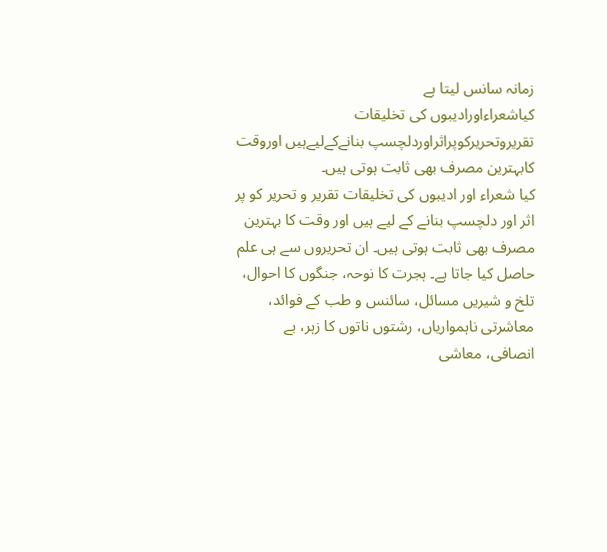زمانہ سانس لیتا ہے
کیاشعراءاورادیبوں کی تخلیقات تقریروتحریرکوپراثراوردلچسپ بنانےکےلیےہیں اوروقت کابہترین مصرف بھی ثابت ہوتی ہیں۔
کیا شعراء اور ادیبوں کی تخلیقات تقریر و تحریر کو پر اثر اور دلچسپ بنانے کے لیے ہیں اور وقت کا بہترین مصرف بھی ثابت ہوتی ہیں۔ ان تحریروں سے ہی علم حاصل کیا جاتا ہے۔ ہجرت کا نوحہ، جنگوں کا احوال، تلخ و شیریں مسائل، سائنس و طب کے فوائد، معاشرتی ناہمواریاں، رشتوں ناتوں کا زہر، بے انصافی، معاشی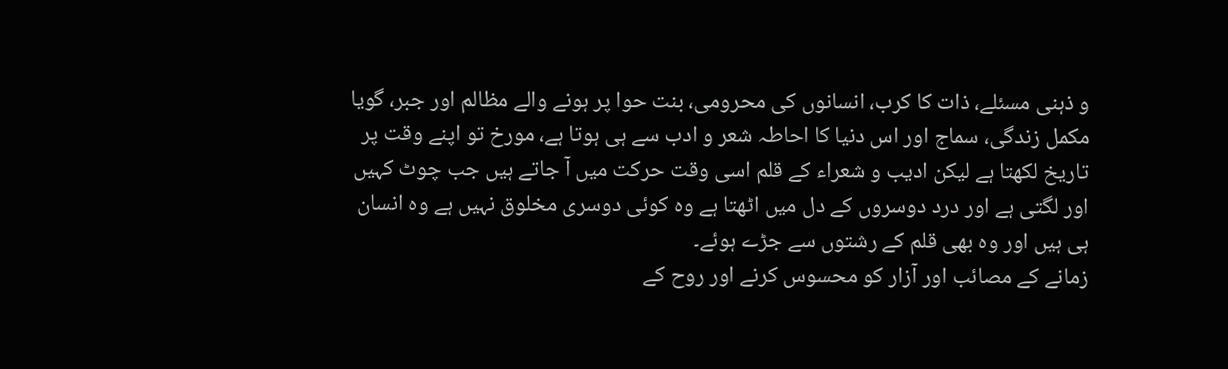و ذہنی مسئلے، ذات کا کرب، انسانوں کی محرومی، بنت حوا پر ہونے والے مظالم اور جبر، گویا مکمل زندگی، سماج اور اس دنیا کا احاطہ شعر و ادب سے ہی ہوتا ہے، مورخ تو اپنے وقت پر تاریخ لکھتا ہے لیکن ادیب و شعراء کے قلم اسی وقت حرکت میں آ جاتے ہیں جب چوٹ کہیں اور لگتی ہے اور درد دوسروں کے دل میں اٹھتا ہے وہ کوئی دوسری مخلوق نہیں ہے وہ انسان ہی ہیں اور وہ بھی قلم کے رشتوں سے جڑے ہوئے۔
زمانے کے مصائب اور آزار کو محسوس کرنے اور روح کے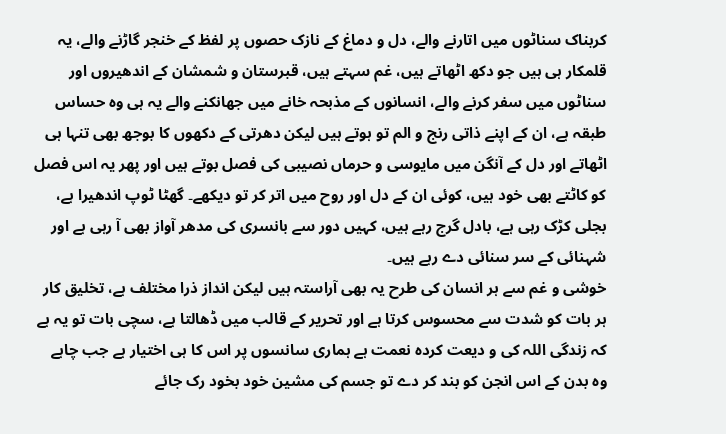کربناک سناٹوں میں اتارنے والے، دل و دماغ کے نازک حصوں پر لفظ کے خنجر گاڑنے والے، یہ قلمکار ہی ہیں جو دکھ اٹھاتے ہیں، غم سہتے ہیں، قبرستان و شمشان کے اندھیروں اور سناٹوں میں سفر کرنے والے، انسانوں کے مذبحہ خانے میں جھانکنے والے یہ ہی وہ حساس طبقہ ہے، ان کے اپنے ذاتی رنج و الم تو ہوتے ہیں لیکن دھرتی کے دکھوں کا بوجھ بھی تنہا ہی اٹھاتے اور دل کے آنگن میں مایوسی و حرماں نصیبی کی فصل بوتے ہیں اور پھر یہ اس فصل کو کاٹتے بھی خود ہیں، کوئی ان کے دل اور روح میں اتر کر تو دیکھے۔ گھٹا ٹوپ اندھیرا ہے، بجلی کڑک رہی ہے، بادل گرج رہے ہیں، کہیں دور سے بانسری کی مدھر آواز بھی آ رہی ہے اور شہنائی کے سر سنائی دے رہے ہیں۔
خوشی و غم سے ہر انسان کی طرح یہ بھی آراستہ ہیں لیکن انداز ذرا مختلف ہے، تخلیق کار ہر بات کو شدت سے محسوس کرتا ہے اور تحریر کے قالب میں ڈھالتا ہے، سچی بات تو یہ ہے کہ زندگی اللہ کی و دیعت کردہ نعمت ہے ہماری سانسوں پر اس کا ہی اختیار ہے جب چاہے وہ بدن کے اس انجن کو بند کر دے تو جسم کی مشین خود بخود رک جائے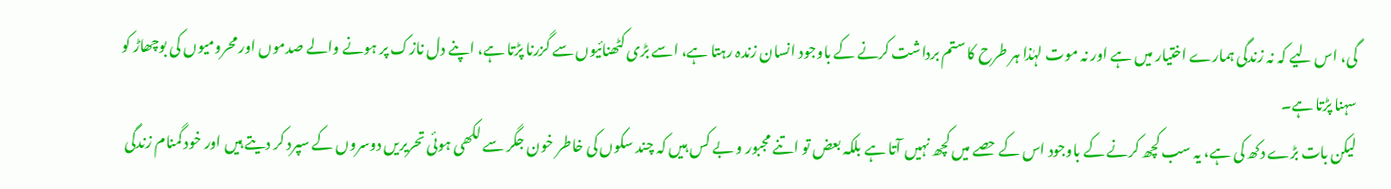گی، اس لیے کہ نہ زندگی ہمارے اختیار میں ہے اور نہ موت لہٰذا ہر طرح کا ستم برداشت کرنے کے باوجود انسان زندہ رہتا ہے، اسے بڑی کٹھنائیوں سے گزرنا پڑتا ہے، اپنے دل نازک پر ہونے والے صدموں اور محرومیوں کی بوچھاڑ کو سہنا پڑتا ہے۔
لیکن بات بڑے دکھ کی ہے، یہ سب کچھ کرنے کے باوجود اس کے حصے میں کچھ نہیں آتا ہے بلکہ بعض تو اتنے مجبور و بے کس ہیں کہ چند سکوں کی خاطر خون جگر سے لکھی ہوئی تحریریں دوسروں کے سپرد کر دیتے ہیں اور خود گمنام زندگی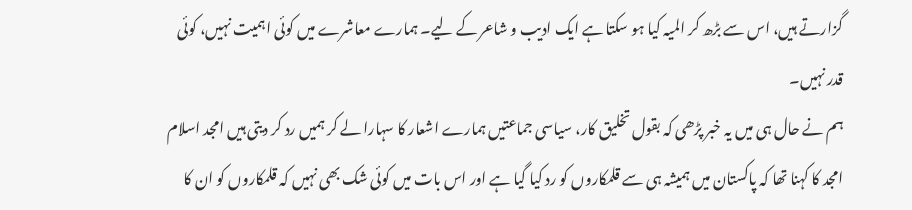گزارتے ہیں، اس سے بڑھ کر المیہ کیا ہو سکتا ہے ایک ادیب و شاعر کے لیے۔ ہمارے معاشرے میں کوئی اہمیت نہیں، کوئی قدر نہیں۔
ہم نے حال ہی میں یہ خبر پڑھی کہ بقول تخلیق کار، سیاسی جماعتیں ہمارے اشعار کا سہارا لے کر ہمیں رد کر دیتی ہیں امجد اسلام امجد کا کہنا تھا کہ پاکستان میں ہمیشہ ہی سے قلمکاروں کو رد کیا گیا ہے اور اس بات میں کوئی شک بھی نہیں کہ قلمکاروں کو ان کا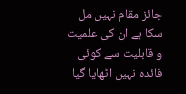جائز مقام نہیں مل سکا ہے ان کی علمیت و قابلیت سے کوئی فائدہ نہیں اٹھایا گیا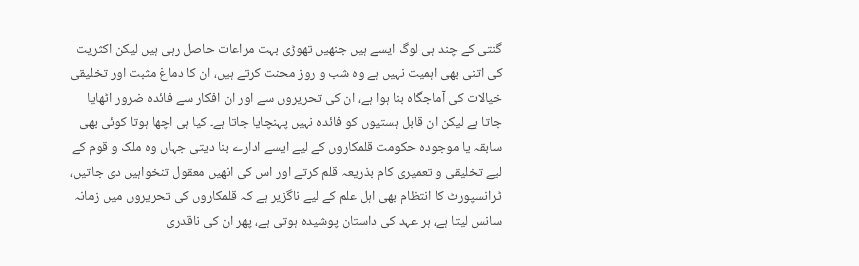گنتی کے چند ہی لوگ ایسے ہیں جنھیں تھوڑی بہت مراعات حاصل رہی ہیں لیکن اکثریت کی اتنی بھی اہمیت نہیں ہے وہ شب و روز محنت کرتے ہیں، ان کا دماغ مثبت اور تخلیقی خیالات کی آماجگاہ بنا ہوا ہے، ان کی تحریروں سے اور ان افکار سے فائدہ ضرور اٹھایا جاتا ہے لیکن ان قابل ہستیوں کو فائدہ نہیں پہنچایا جاتا ہے۔ کیا ہی اچھا ہوتا کوئی بھی سابقہ یا موجودہ حکومت قلمکاروں کے لیے ایسے ادارے بنا دیتی جہاں وہ ملک و قوم کے لیے تخلیقی و تعمیری کام بذریعہ قلم کرتے اور اس کی انھیں معقول تنخواہیں دی جاتیں، ٹرانسپورٹ کا انتظام بھی اہل علم کے لیے ناگزیر ہے کہ قلمکاروں کی تحریروں میں زمانہ سانس لیتا ہے، ہر عہد کی داستان پوشیدہ ہوتی ہے، پھر ان کی ناقدری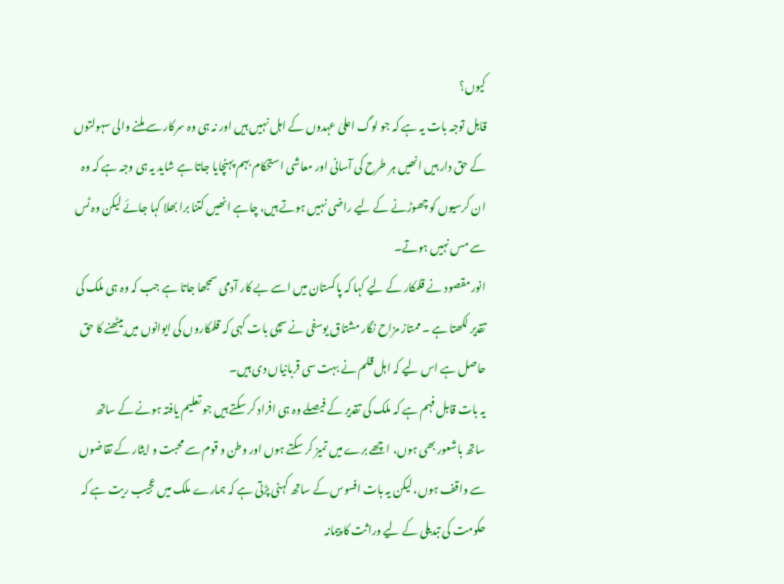کیوں؟
قابل توجہ بات یہ ہے کہ جو لوگ اعلیٰ عہدوں کے اہل نہیں ہیں اور نہ ہی وہ سرکار سے ملنے والی سہولتوں کے حق دار ہیں انھیں ہر طرح کی آسانی اور معاشی استحکام بہم پہنچایا جاتا ہے شاید یہ ہی وجہ ہے کہ وہ ان کرسیوں کو چھوڑنے کے لیے راضی نہیں ہوتے ہیں، چاہے انھیں کتنا برا بھلا کہا جائے لیکن وہ ٹس سے مس نہیں ہوتے۔
انور مقصود نے قلمکار کے لیے کہا کہ پاکستان میں اسے بے کار آدمی سمجھا جاتا ہے جب کہ وہ ہی ملک کی تقدیر لکھتا ہے ۔ ممتاز مزاح نگار مشتاق یوسفی نے سچی بات کہی کہ قلمکاروں کی ایوانوں میں بیٹھنے کا حق حاصل ہے اس لیے کہ اہل قلم نے بہت سی قربانیاں دی ہیں۔
یہ بات قابل فہم ہے کہ ملک کی تقدیر کے فیصلے وہ ہی افراد کر سکتے ہیں جو تعلیم یافتہ ہونے کے ساتھ ساتھ باشعور بھی ہوں، اچھے برے میں تمیز کر سکتے ہوں اور وطن و قوم سے محبت و ایثار کے تقاضوں سے واقف ہوں، لیکن یہ بات افسوس کے ساتھ کہنی پڑتی ہے کہ ہمارے ملک میں عجیب ریت ہے کہ حکومت کی تبدیلی کے لیے وراثت کا پیمانہ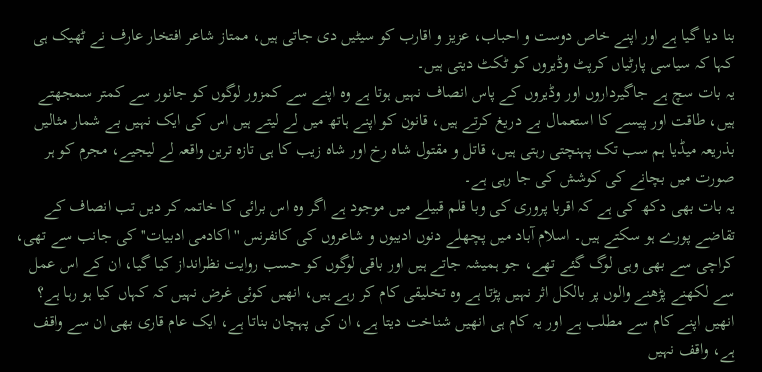بنا دیا گیا ہے اور اپنے خاص دوست و احباب، عزیز و اقارب کو سیٹیں دی جاتی ہیں، ممتاز شاعر افتخار عارف نے ٹھیک ہی کہا کہ سیاسی پارٹیاں کرپٹ وڈیروں کو ٹکٹ دیتی ہیں۔
یہ بات سچ ہے جاگیرداروں اور وڈیروں کے پاس انصاف نہیں ہوتا ہے وہ اپنے سے کمزور لوگوں کو جانور سے کمتر سمجھتے ہیں، طاقت اور پیسے کا استعمال بے دریغ کرتے ہیں، قانون کو اپنے ہاتھ میں لے لیتے ہیں اس کی ایک نہیں بے شمار مثالیں بذریعہ میڈیا ہم سب تک پہنچتی رہتی ہیں، قاتل و مقتول شاہ رخ اور شاہ زیب کا ہی تازہ ترین واقعہ لے لیجیے، مجرم کو ہر صورت میں بچانے کی کوشش کی جا رہی ہے۔
یہ بات بھی دکھ کی ہے کہ اقربا پروری کی وبا قلم قبیلے میں موجود ہے اگر وہ اس برائی کا خاتمہ کر دیں تب انصاف کے تقاضے پورے ہو سکتے ہیں۔ اسلام آباد میں پچھلے دنوں ادیبوں و شاعروں کی کانفرنس ''اکادمی ادبیات'' کی جانب سے تھی، کراچی سے بھی وہی لوگ گئے تھے، جو ہمیشہ جاتے ہیں اور باقی لوگوں کو حسب روایت نظرانداز کیا گیا، ان کے اس عمل سے لکھنے پڑھنے والوں پر بالکل اثر نہیں پڑتا ہے وہ تخلیقی کام کر رہے ہیں، انھیں کوئی غرض نہیں کہ کہاں کیا ہو رہا ہے؟ انھیں اپنے کام سے مطلب ہے اور یہ کام ہی انھیں شناخت دیتا ہے، ان کی پہچان بناتا ہے، ایک عام قاری بھی ان سے واقف ہے، واقف نہیں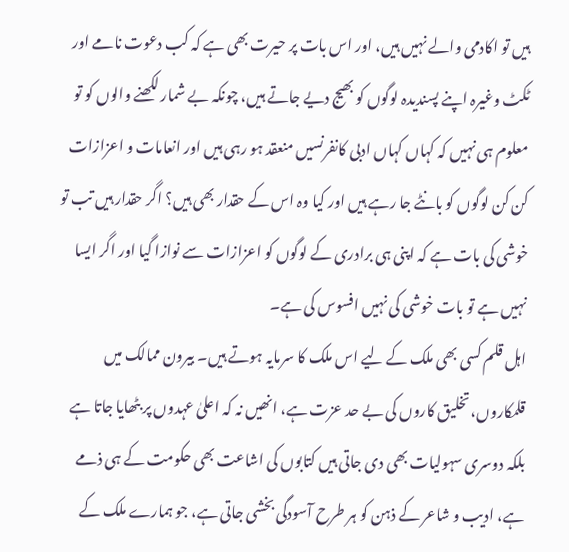ہیں تو اکادمی والے نہیں ہیں، اور اس بات پر حیرت بھی ہے کہ کب دعوت نامے اور ٹکٹ وغیرہ اپنے پسندیدہ لوگوں کو بھیج دیے جاتے ہیں، چونکہ بے شمار لکھنے والوں کو تو معلوم ہی نہیں کہ کہاں کہاں ادبی کانفرنسیں منعقد ہو رہی ہیں اور انعامات و اعزازات کن کن لوگوں کو بانٹے جا رہے ہیں اور کیا وہ اس کے حقدار بھی ہیں؟ اگر حقدار ہیں تب تو خوشی کی بات ہے کہ اپنی ہی برادری کے لوگوں کو اعزازات سے نوازا گیا اور اگر ایسا نہیں ہے تو بات خوشی کی نہیں افسوس کی ہے۔
اہل قلم کسی بھی ملک کے لیے اس ملک کا سرمایہ ہوتے ہیں۔ بیرون ممالک میں قلمکاروں، تخلیق کاروں کی بے حد عزت ہے، انھیں نہ کہ اعلیٰ عہدوں پر بٹھایا جاتا ہے بلکہ دوسری سہولیات بھی دی جاتی ہیں کتابوں کی اشاعت بھی حکومت کے ہی ذمے ہے، ادیب و شاعر کے ذہن کو ہر طرح آسودگی بخشی جاتی ہے، جو ہمارے ملک کے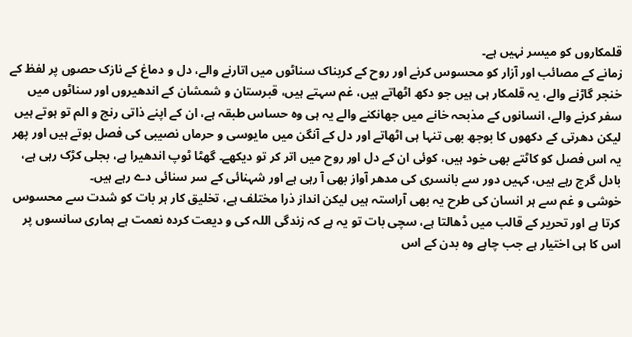قلمکاروں کو میسر نہیں ہے۔
زمانے کے مصائب اور آزار کو محسوس کرنے اور روح کے کربناک سناٹوں میں اتارنے والے، دل و دماغ کے نازک حصوں پر لفظ کے خنجر گاڑنے والے، یہ قلمکار ہی ہیں جو دکھ اٹھاتے ہیں، غم سہتے ہیں، قبرستان و شمشان کے اندھیروں اور سناٹوں میں سفر کرنے والے، انسانوں کے مذبحہ خانے میں جھانکنے والے یہ ہی وہ حساس طبقہ ہے، ان کے اپنے ذاتی رنج و الم تو ہوتے ہیں لیکن دھرتی کے دکھوں کا بوجھ بھی تنہا ہی اٹھاتے اور دل کے آنگن میں مایوسی و حرماں نصیبی کی فصل بوتے ہیں اور پھر یہ اس فصل کو کاٹتے بھی خود ہیں، کوئی ان کے دل اور روح میں اتر کر تو دیکھے۔ گھٹا ٹوپ اندھیرا ہے، بجلی کڑک رہی ہے، بادل گرج رہے ہیں، کہیں دور سے بانسری کی مدھر آواز بھی آ رہی ہے اور شہنائی کے سر سنائی دے رہے ہیں۔
خوشی و غم سے ہر انسان کی طرح یہ بھی آراستہ ہیں لیکن انداز ذرا مختلف ہے، تخلیق کار ہر بات کو شدت سے محسوس کرتا ہے اور تحریر کے قالب میں ڈھالتا ہے، سچی بات تو یہ ہے کہ زندگی اللہ کی و دیعت کردہ نعمت ہے ہماری سانسوں پر اس کا ہی اختیار ہے جب چاہے وہ بدن کے اس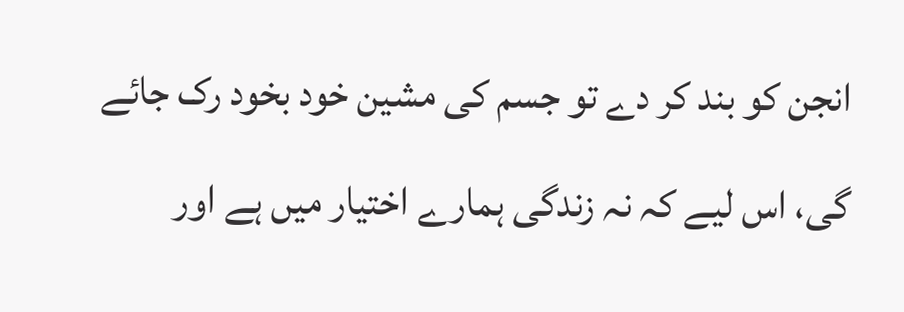انجن کو بند کر دے تو جسم کی مشین خود بخود رک جائے گی، اس لیے کہ نہ زندگی ہمارے اختیار میں ہے اور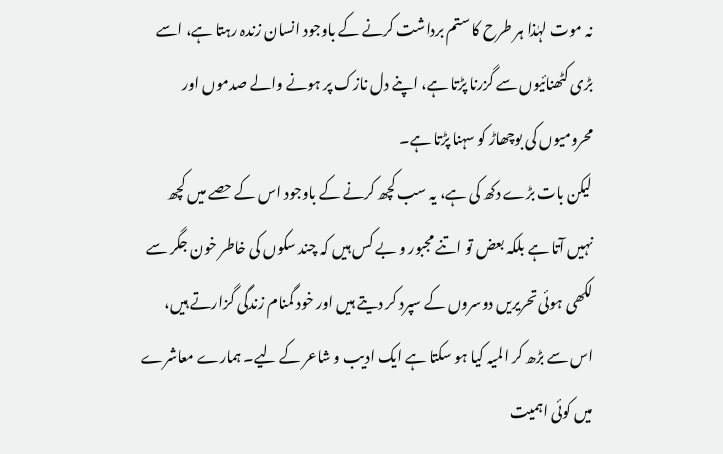نہ موت لہٰذا ہر طرح کا ستم برداشت کرنے کے باوجود انسان زندہ رہتا ہے، اسے بڑی کٹھنائیوں سے گزرنا پڑتا ہے، اپنے دل نازک پر ہونے والے صدموں اور محرومیوں کی بوچھاڑ کو سہنا پڑتا ہے۔
لیکن بات بڑے دکھ کی ہے، یہ سب کچھ کرنے کے باوجود اس کے حصے میں کچھ نہیں آتا ہے بلکہ بعض تو اتنے مجبور و بے کس ہیں کہ چند سکوں کی خاطر خون جگر سے لکھی ہوئی تحریریں دوسروں کے سپرد کر دیتے ہیں اور خود گمنام زندگی گزارتے ہیں، اس سے بڑھ کر المیہ کیا ہو سکتا ہے ایک ادیب و شاعر کے لیے۔ ہمارے معاشرے میں کوئی اہمیت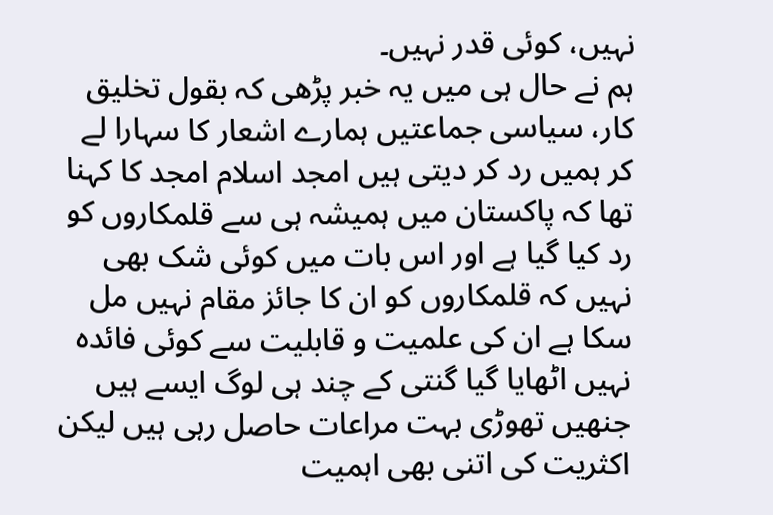نہیں، کوئی قدر نہیں۔
ہم نے حال ہی میں یہ خبر پڑھی کہ بقول تخلیق کار، سیاسی جماعتیں ہمارے اشعار کا سہارا لے کر ہمیں رد کر دیتی ہیں امجد اسلام امجد کا کہنا تھا کہ پاکستان میں ہمیشہ ہی سے قلمکاروں کو رد کیا گیا ہے اور اس بات میں کوئی شک بھی نہیں کہ قلمکاروں کو ان کا جائز مقام نہیں مل سکا ہے ان کی علمیت و قابلیت سے کوئی فائدہ نہیں اٹھایا گیا گنتی کے چند ہی لوگ ایسے ہیں جنھیں تھوڑی بہت مراعات حاصل رہی ہیں لیکن اکثریت کی اتنی بھی اہمیت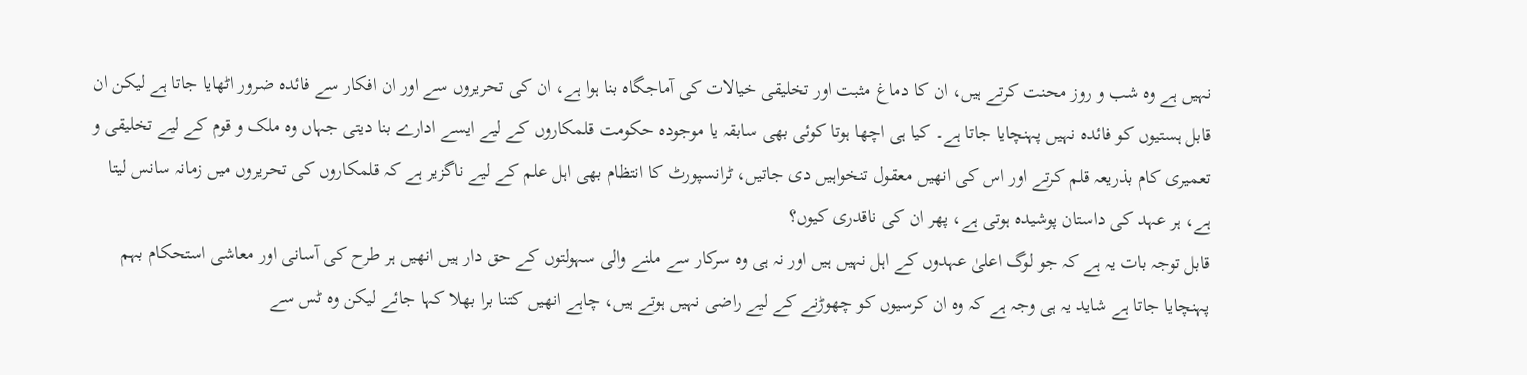نہیں ہے وہ شب و روز محنت کرتے ہیں، ان کا دماغ مثبت اور تخلیقی خیالات کی آماجگاہ بنا ہوا ہے، ان کی تحریروں سے اور ان افکار سے فائدہ ضرور اٹھایا جاتا ہے لیکن ان قابل ہستیوں کو فائدہ نہیں پہنچایا جاتا ہے۔ کیا ہی اچھا ہوتا کوئی بھی سابقہ یا موجودہ حکومت قلمکاروں کے لیے ایسے ادارے بنا دیتی جہاں وہ ملک و قوم کے لیے تخلیقی و تعمیری کام بذریعہ قلم کرتے اور اس کی انھیں معقول تنخواہیں دی جاتیں، ٹرانسپورٹ کا انتظام بھی اہل علم کے لیے ناگزیر ہے کہ قلمکاروں کی تحریروں میں زمانہ سانس لیتا ہے، ہر عہد کی داستان پوشیدہ ہوتی ہے، پھر ان کی ناقدری کیوں؟
قابل توجہ بات یہ ہے کہ جو لوگ اعلیٰ عہدوں کے اہل نہیں ہیں اور نہ ہی وہ سرکار سے ملنے والی سہولتوں کے حق دار ہیں انھیں ہر طرح کی آسانی اور معاشی استحکام بہم پہنچایا جاتا ہے شاید یہ ہی وجہ ہے کہ وہ ان کرسیوں کو چھوڑنے کے لیے راضی نہیں ہوتے ہیں، چاہے انھیں کتنا برا بھلا کہا جائے لیکن وہ ٹس سے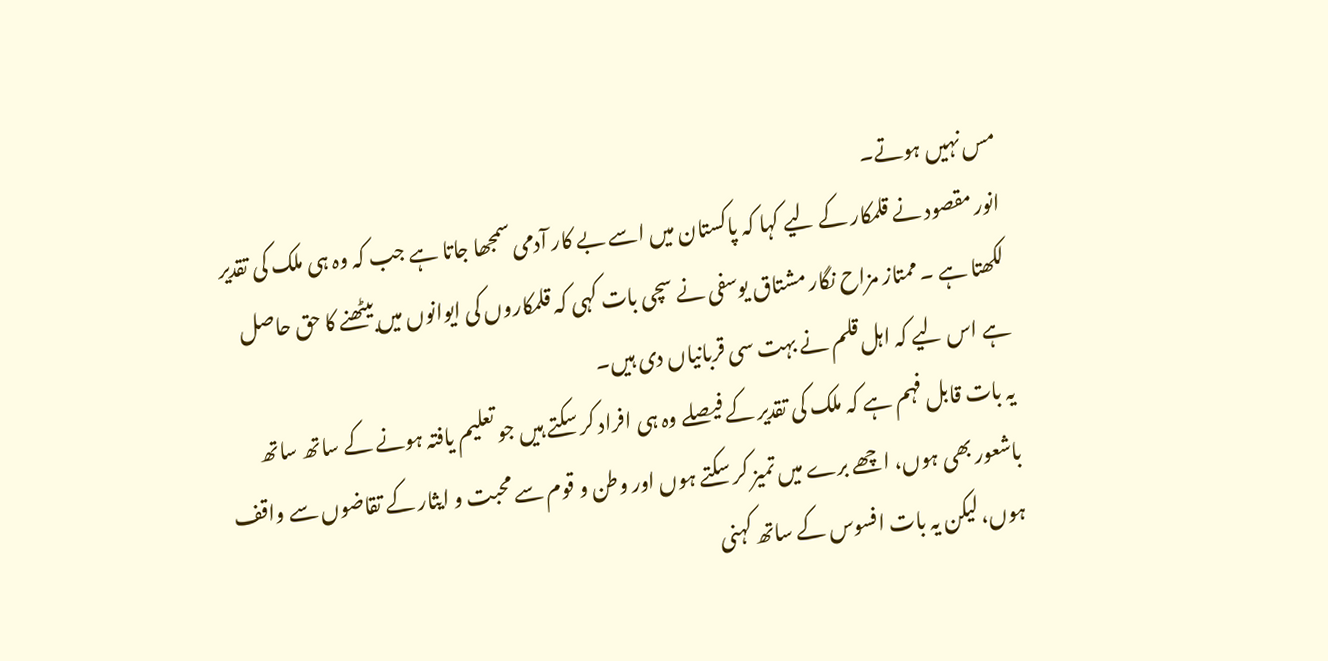مس نہیں ہوتے۔
انور مقصود نے قلمکار کے لیے کہا کہ پاکستان میں اسے بے کار آدمی سمجھا جاتا ہے جب کہ وہ ہی ملک کی تقدیر لکھتا ہے ۔ ممتاز مزاح نگار مشتاق یوسفی نے سچی بات کہی کہ قلمکاروں کی ایوانوں میں بیٹھنے کا حق حاصل ہے اس لیے کہ اہل قلم نے بہت سی قربانیاں دی ہیں۔
یہ بات قابل فہم ہے کہ ملک کی تقدیر کے فیصلے وہ ہی افراد کر سکتے ہیں جو تعلیم یافتہ ہونے کے ساتھ ساتھ باشعور بھی ہوں، اچھے برے میں تمیز کر سکتے ہوں اور وطن و قوم سے محبت و ایثار کے تقاضوں سے واقف ہوں، لیکن یہ بات افسوس کے ساتھ کہنی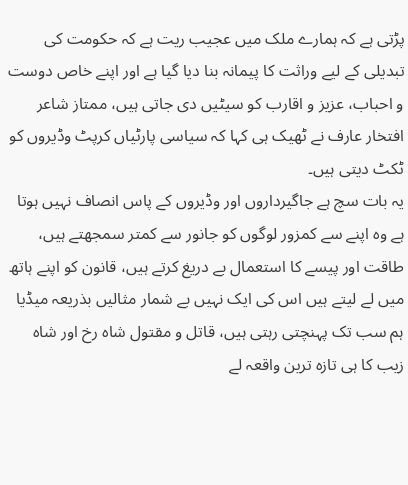پڑتی ہے کہ ہمارے ملک میں عجیب ریت ہے کہ حکومت کی تبدیلی کے لیے وراثت کا پیمانہ بنا دیا گیا ہے اور اپنے خاص دوست و احباب، عزیز و اقارب کو سیٹیں دی جاتی ہیں، ممتاز شاعر افتخار عارف نے ٹھیک ہی کہا کہ سیاسی پارٹیاں کرپٹ وڈیروں کو ٹکٹ دیتی ہیں۔
یہ بات سچ ہے جاگیرداروں اور وڈیروں کے پاس انصاف نہیں ہوتا ہے وہ اپنے سے کمزور لوگوں کو جانور سے کمتر سمجھتے ہیں، طاقت اور پیسے کا استعمال بے دریغ کرتے ہیں، قانون کو اپنے ہاتھ میں لے لیتے ہیں اس کی ایک نہیں بے شمار مثالیں بذریعہ میڈیا ہم سب تک پہنچتی رہتی ہیں، قاتل و مقتول شاہ رخ اور شاہ زیب کا ہی تازہ ترین واقعہ لے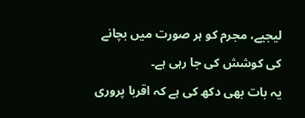لیجیے، مجرم کو ہر صورت میں بچانے کی کوشش کی جا رہی ہے۔
یہ بات بھی دکھ کی ہے کہ اقربا پروری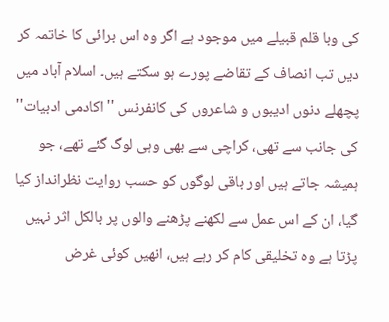کی وبا قلم قبیلے میں موجود ہے اگر وہ اس برائی کا خاتمہ کر دیں تب انصاف کے تقاضے پورے ہو سکتے ہیں۔ اسلام آباد میں پچھلے دنوں ادیبوں و شاعروں کی کانفرنس ''اکادمی ادبیات'' کی جانب سے تھی، کراچی سے بھی وہی لوگ گئے تھے، جو ہمیشہ جاتے ہیں اور باقی لوگوں کو حسب روایت نظرانداز کیا گیا، ان کے اس عمل سے لکھنے پڑھنے والوں پر بالکل اثر نہیں پڑتا ہے وہ تخلیقی کام کر رہے ہیں، انھیں کوئی غرض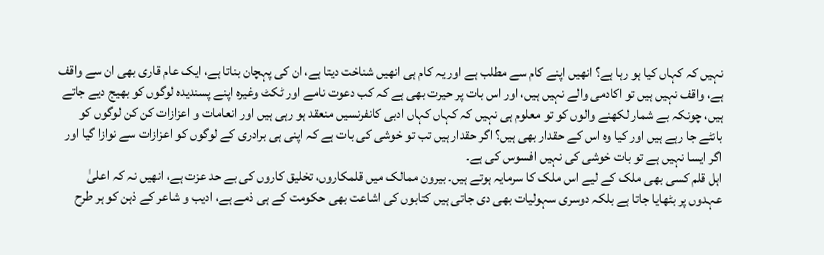نہیں کہ کہاں کیا ہو رہا ہے؟ انھیں اپنے کام سے مطلب ہے اور یہ کام ہی انھیں شناخت دیتا ہے، ان کی پہچان بناتا ہے، ایک عام قاری بھی ان سے واقف ہے، واقف نہیں ہیں تو اکادمی والے نہیں ہیں، اور اس بات پر حیرت بھی ہے کہ کب دعوت نامے اور ٹکٹ وغیرہ اپنے پسندیدہ لوگوں کو بھیج دیے جاتے ہیں، چونکہ بے شمار لکھنے والوں کو تو معلوم ہی نہیں کہ کہاں کہاں ادبی کانفرنسیں منعقد ہو رہی ہیں اور انعامات و اعزازات کن کن لوگوں کو بانٹے جا رہے ہیں اور کیا وہ اس کے حقدار بھی ہیں؟ اگر حقدار ہیں تب تو خوشی کی بات ہے کہ اپنی ہی برادری کے لوگوں کو اعزازات سے نوازا گیا اور اگر ایسا نہیں ہے تو بات خوشی کی نہیں افسوس کی ہے۔
اہل قلم کسی بھی ملک کے لیے اس ملک کا سرمایہ ہوتے ہیں۔ بیرون ممالک میں قلمکاروں، تخلیق کاروں کی بے حد عزت ہے، انھیں نہ کہ اعلیٰ عہدوں پر بٹھایا جاتا ہے بلکہ دوسری سہولیات بھی دی جاتی ہیں کتابوں کی اشاعت بھی حکومت کے ہی ذمے ہے، ادیب و شاعر کے ذہن کو ہر طرح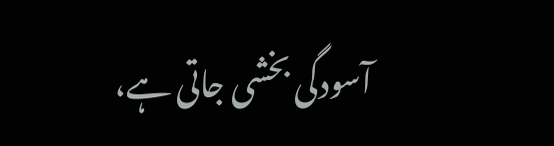آسودگی بخشی جاتی ہے،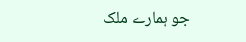جو ہمارے ملک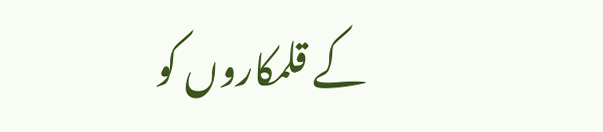کے قلمکاروں کو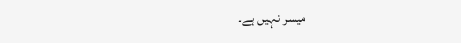میسر نہیں ہے۔